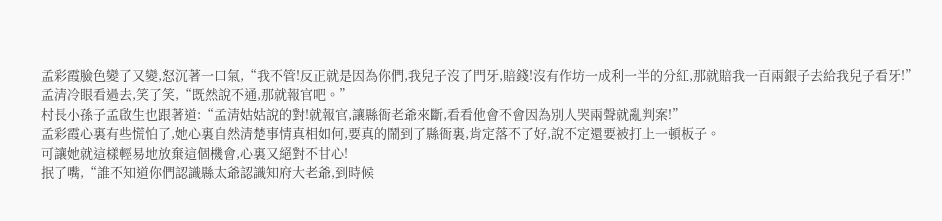孟彩霞臉色變了又變,怒沉著一口氣,“我不管!反正就是因為你們,我兒子沒了門牙,賠錢!沒有作坊一成利一半的分紅,那就賠我一百兩銀子去給我兒子看牙!”
孟清冷眼看過去,笑了笑,“既然說不通,那就報官吧。”
村長小孫子孟啟生也跟著道:“孟清姑姑說的對!就報官,讓縣衙老爺來斷,看看他會不會因為別人哭兩聲就亂判案!”
孟彩霞心裏有些慌怕了,她心裏自然清楚事情真相如何,要真的鬧到了縣衙裏,肯定落不了好,說不定還要被打上一頓板子。
可讓她就這樣輕易地放棄這個機會,心裏又絕對不甘心!
抿了嘴,“誰不知道你們認識縣太爺認識知府大老爺,到時候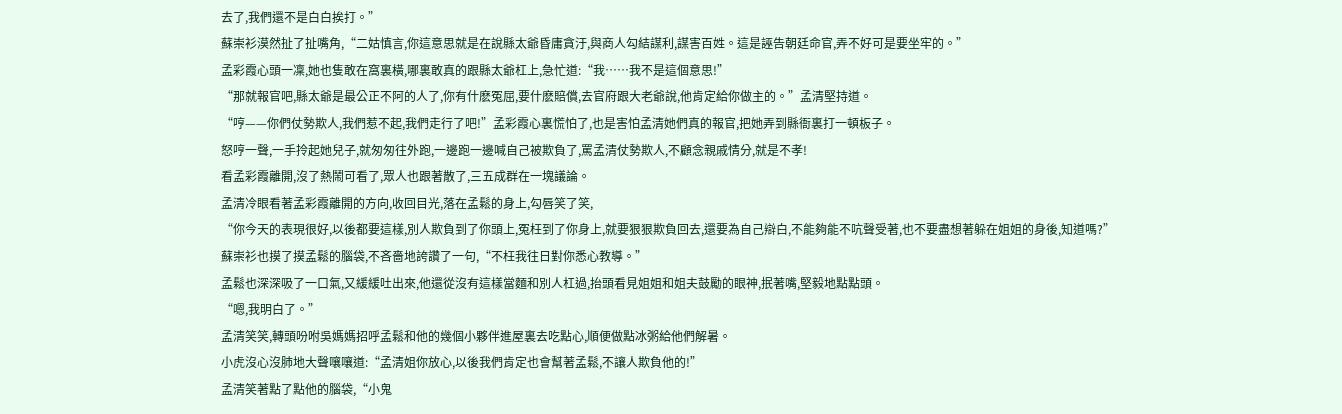去了,我們還不是白白挨打。”
蘇崇衫漠然扯了扯嘴角,“二姑慎言,你這意思就是在說縣太爺昏庸貪汙,與商人勾結謀利,謀害百姓。這是誣告朝廷命官,弄不好可是要坐牢的。”
孟彩霞心頭一凜,她也隻敢在窩裏橫,哪裏敢真的跟縣太爺杠上,急忙道:“我……我不是這個意思!”
“那就報官吧,縣太爺是最公正不阿的人了,你有什麽冤屈,要什麽賠償,去官府跟大老爺說,他肯定給你做主的。”孟清堅持道。
“哼——你們仗勢欺人,我們惹不起,我們走行了吧!”孟彩霞心裏慌怕了,也是害怕孟清她們真的報官,把她弄到縣衙裏打一頓板子。
怒哼一聲,一手拎起她兒子,就匆匆往外跑,一邊跑一邊喊自己被欺負了,罵孟清仗勢欺人,不顧念親戚情分,就是不孝!
看孟彩霞離開,沒了熱鬧可看了,眾人也跟著散了,三五成群在一塊議論。
孟清冷眼看著孟彩霞離開的方向,收回目光,落在孟鬆的身上,勾唇笑了笑,
“你今天的表現很好,以後都要這樣,別人欺負到了你頭上,冤枉到了你身上,就要狠狠欺負回去,還要為自己辯白,不能夠能不吭聲受著,也不要盡想著躲在姐姐的身後,知道嗎?”
蘇崇衫也摸了摸孟鬆的腦袋,不吝嗇地誇讚了一句,“不枉我往日對你悉心教導。”
孟鬆也深深吸了一口氣,又緩緩吐出來,他還從沒有這樣當麵和別人杠過,抬頭看見姐姐和姐夫鼓勵的眼神,抿著嘴,堅毅地點點頭。
“嗯,我明白了。”
孟清笑笑,轉頭吩咐吳媽媽招呼孟鬆和他的幾個小夥伴進屋裏去吃點心,順便做點冰粥給他們解暑。
小虎沒心沒肺地大聲嚷嚷道:“孟清姐你放心,以後我們肯定也會幫著孟鬆,不讓人欺負他的!”
孟清笑著點了點他的腦袋,“小鬼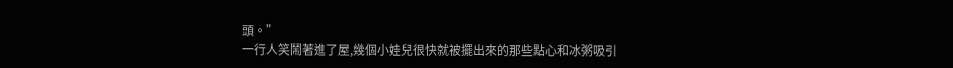頭。”
一行人笑鬧著進了屋,幾個小娃兒很快就被擺出來的那些點心和冰粥吸引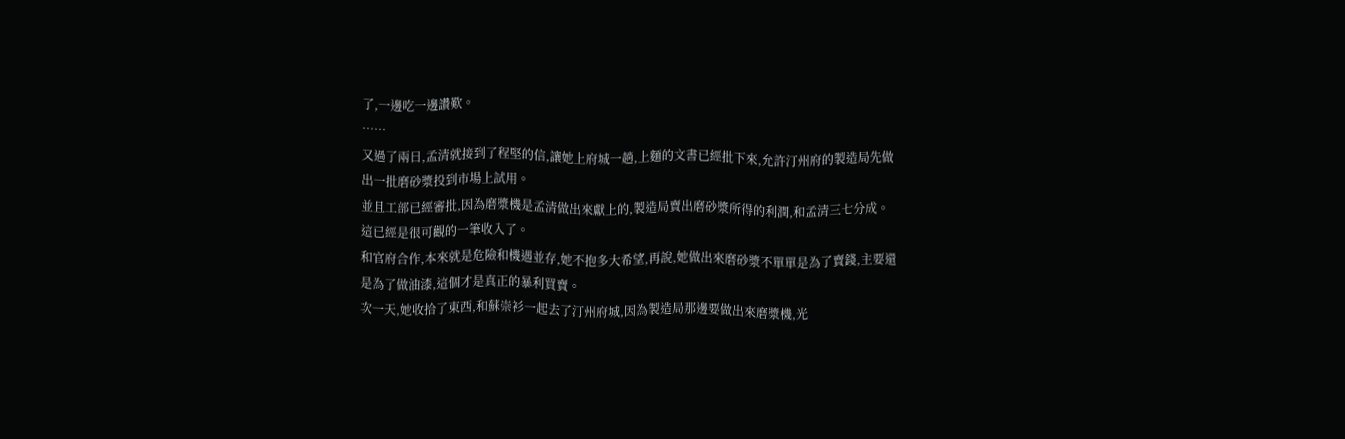了,一邊吃一邊讚歎。
……
又過了兩日,孟清就接到了程堅的信,讓她上府城一趟,上麵的文書已經批下來,允許汀州府的製造局先做出一批磨砂漿投到市場上試用。
並且工部已經審批,因為磨漿機是孟清做出來獻上的,製造局賣出磨砂漿所得的利潤,和孟清三七分成。
這已經是很可觀的一筆收入了。
和官府合作,本來就是危險和機遇並存,她不抱多大希望,再說,她做出來磨砂漿不單單是為了賣錢,主要還是為了做油漆,這個才是真正的暴利買賣。
次一天,她收拾了東西,和蘇崇衫一起去了汀州府城,因為製造局那邊要做出來磨漿機,光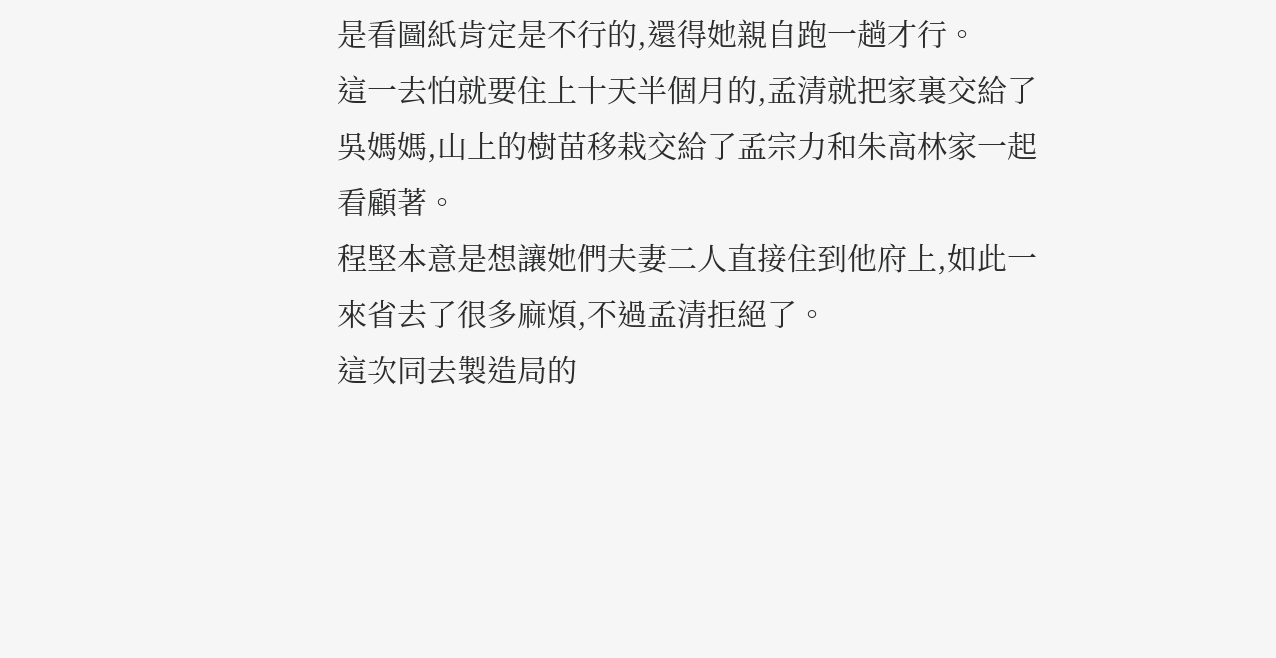是看圖紙肯定是不行的,還得她親自跑一趟才行。
這一去怕就要住上十天半個月的,孟清就把家裏交給了吳媽媽,山上的樹苗移栽交給了孟宗力和朱高林家一起看顧著。
程堅本意是想讓她們夫妻二人直接住到他府上,如此一來省去了很多麻煩,不過孟清拒絕了。
這次同去製造局的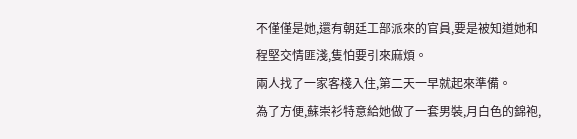不僅僅是她,還有朝廷工部派來的官員,要是被知道她和程堅交情匪淺,隻怕要引來麻煩。
兩人找了一家客棧入住,第二天一早就起來準備。
為了方便,蘇崇衫特意給她做了一套男裝,月白色的錦袍,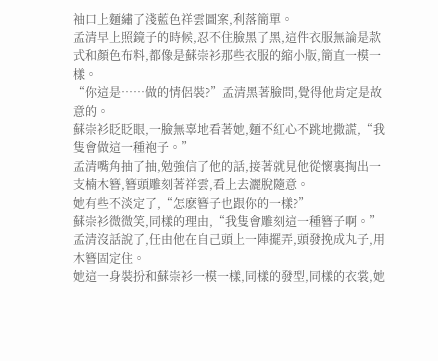袖口上麵繡了淺藍色祥雲圖案,利落簡單。
孟清早上照鏡子的時候,忍不住臉黑了黑,這件衣服無論是款式和顏色布料,都像是蘇崇衫那些衣服的縮小版,簡直一模一樣。
“你這是……做的情侶裝?”孟清黑著臉問,覺得他肯定是故意的。
蘇崇衫眨眨眼,一臉無辜地看著她,麵不紅心不跳地撒謊,“我隻會做這一種袍子。”
孟清嘴角抽了抽,勉強信了他的話,接著就見他從懷裏掏出一支楠木簪,簪頭雕刻著祥雲,看上去灑脫隨意。
她有些不淡定了,“怎麽簪子也跟你的一樣?”
蘇崇衫微微笑,同樣的理由,“我隻會雕刻這一種簪子啊。”
孟清沒話說了,任由他在自己頭上一陣擺弄,頭發挽成丸子,用木簪固定住。
她這一身裝扮和蘇崇衫一模一樣,同樣的發型,同樣的衣裳,她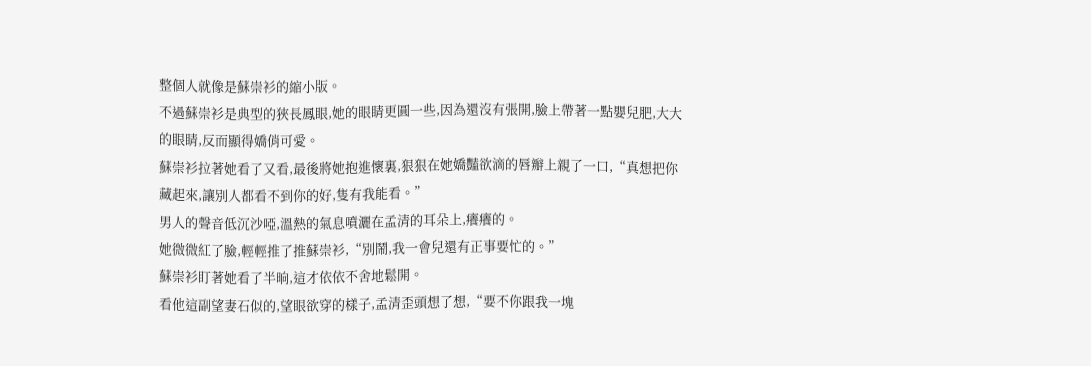整個人就像是蘇崇衫的縮小版。
不過蘇崇衫是典型的狹長鳳眼,她的眼睛更圓一些,因為還沒有張開,臉上帶著一點嬰兒肥,大大的眼睛,反而顯得嬌俏可愛。
蘇崇衫拉著她看了又看,最後將她抱進懷裏,狠狠在她嬌豔欲滴的唇瓣上親了一口,“真想把你藏起來,讓別人都看不到你的好,隻有我能看。”
男人的聲音低沉沙啞,溫熱的氣息噴灑在孟清的耳朵上,癢癢的。
她微微紅了臉,輕輕推了推蘇崇衫,“別鬧,我一會兒還有正事要忙的。”
蘇崇衫盯著她看了半晌,這才依依不舍地鬆開。
看他這副望妻石似的,望眼欲穿的樣子,孟清歪頭想了想,“要不你跟我一塊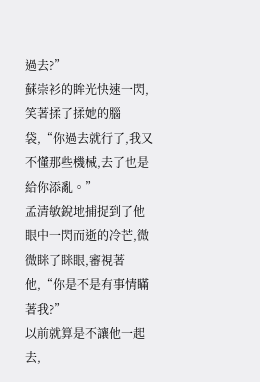過去?”
蘇崇衫的眸光快速一閃,笑著揉了揉她的腦袋,“你過去就行了,我又不懂那些機械,去了也是給你添亂。”
孟清敏銳地捕捉到了他眼中一閃而逝的冷芒,微微眯了眯眼,審視著他,“你是不是有事情瞞著我?”
以前就算是不讓他一起去,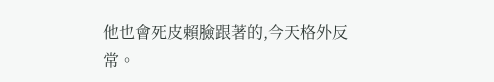他也會死皮賴臉跟著的,今天格外反常。